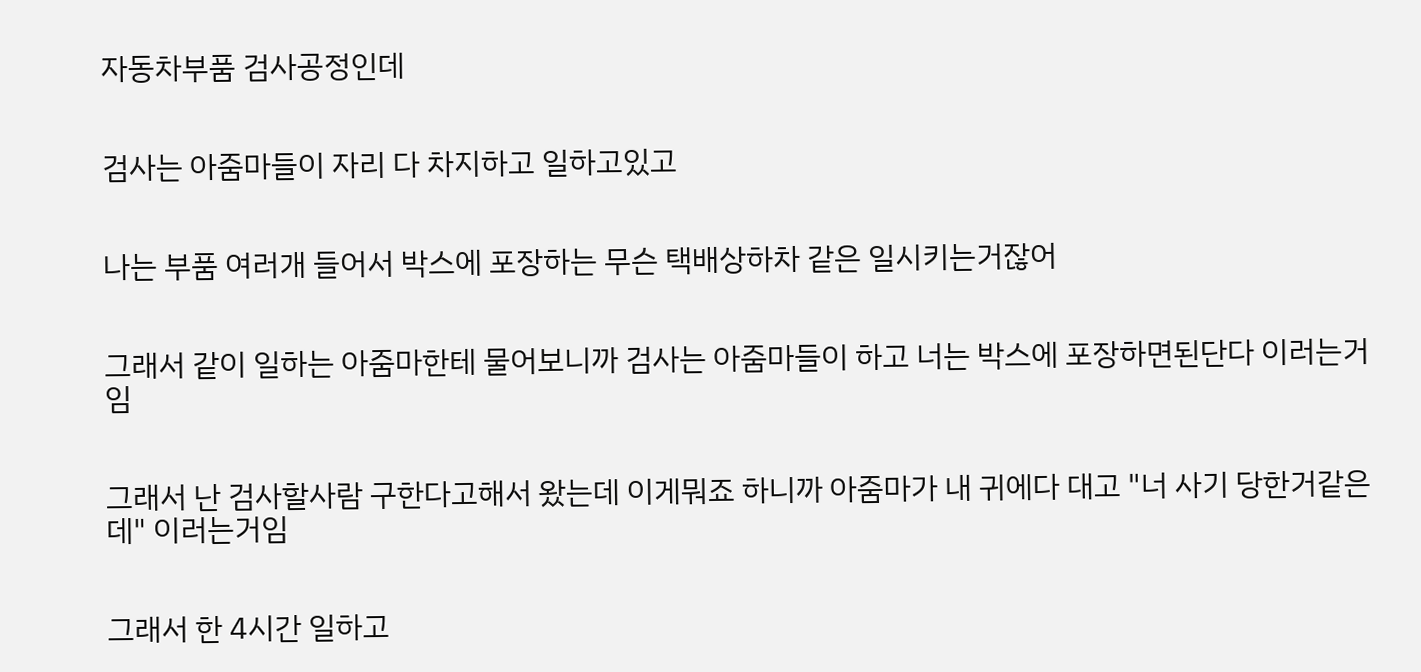자동차부품 검사공정인데


검사는 아줌마들이 자리 다 차지하고 일하고있고


나는 부품 여러개 들어서 박스에 포장하는 무슨 택배상하차 같은 일시키는거잖어


그래서 같이 일하는 아줌마한테 물어보니까 검사는 아줌마들이 하고 너는 박스에 포장하면된단다 이러는거임


그래서 난 검사할사람 구한다고해서 왔는데 이게뭐죠 하니까 아줌마가 내 귀에다 대고 "너 사기 당한거같은데" 이러는거임


그래서 한 4시간 일하고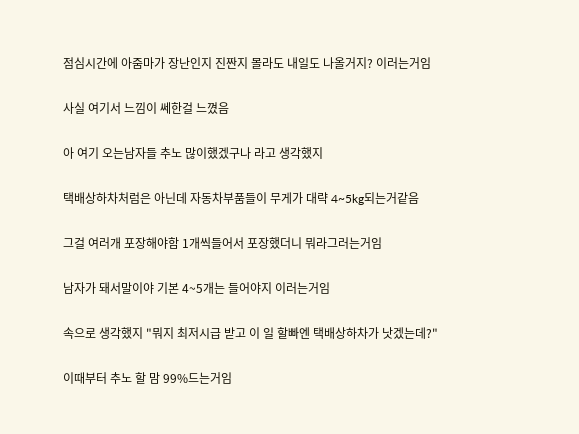점심시간에 아줌마가 장난인지 진짠지 몰라도 내일도 나올거지? 이러는거임


사실 여기서 느낌이 쎄한걸 느꼈음


아 여기 오는남자들 추노 많이했겠구나 라고 생각했지


택배상하차처럼은 아닌데 자동차부품들이 무게가 대략 4~5kg되는거같음


그걸 여러개 포장해야함 1개씩들어서 포장했더니 뭐라그러는거임


남자가 돼서말이야 기본 4~5개는 들어야지 이러는거임


속으로 생각했지 "뭐지 최저시급 받고 이 일 할빠엔 택배상하차가 낫겠는데?"


이때부터 추노 할 맘 99%드는거임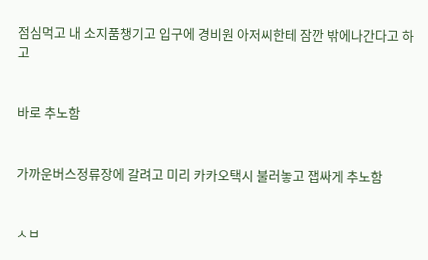점심먹고 내 소지품챙기고 입구에 경비원 아저씨한테 잠깐 밖에나간다고 하고


바로 추노함


가까운버스정류장에 갈려고 미리 카카오택시 불러놓고 잽싸게 추노함


ㅅㅂ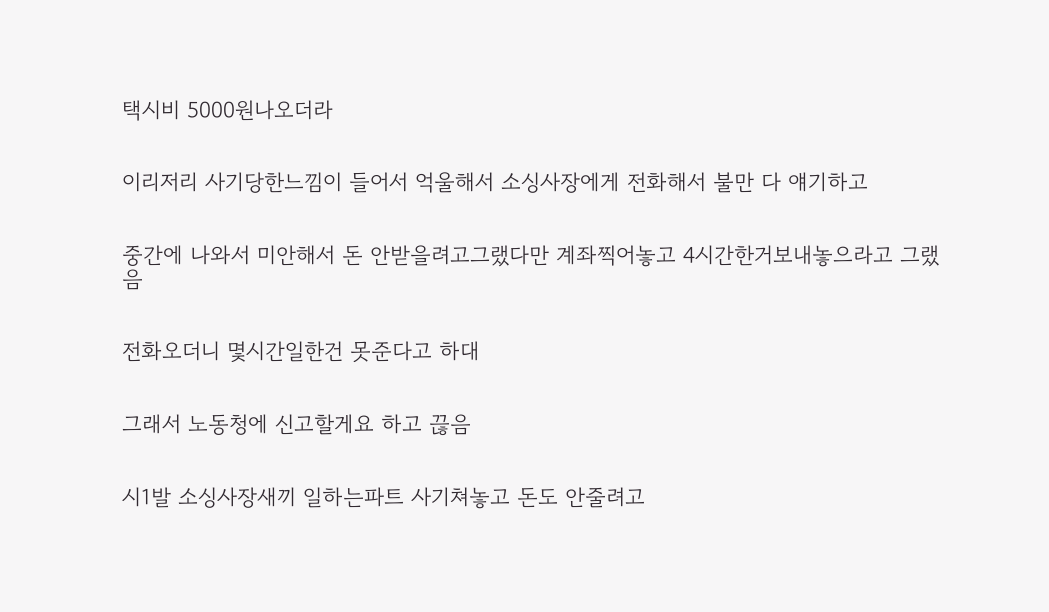택시비 5000원나오더라


이리저리 사기당한느낌이 들어서 억울해서 소싱사장에게 전화해서 불만 다 얘기하고


중간에 나와서 미안해서 돈 안받을려고그랬다만 계좌찍어놓고 4시간한거보내놓으라고 그랬음


전화오더니 몇시간일한건 못준다고 하대


그래서 노동청에 신고할게요 하고 끊음


시1발 소싱사장새끼 일하는파트 사기쳐놓고 돈도 안줄려고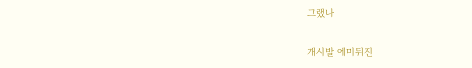그랬나


개시발 에미뒤진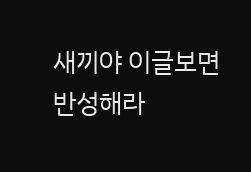새끼야 이글보면 반성해라